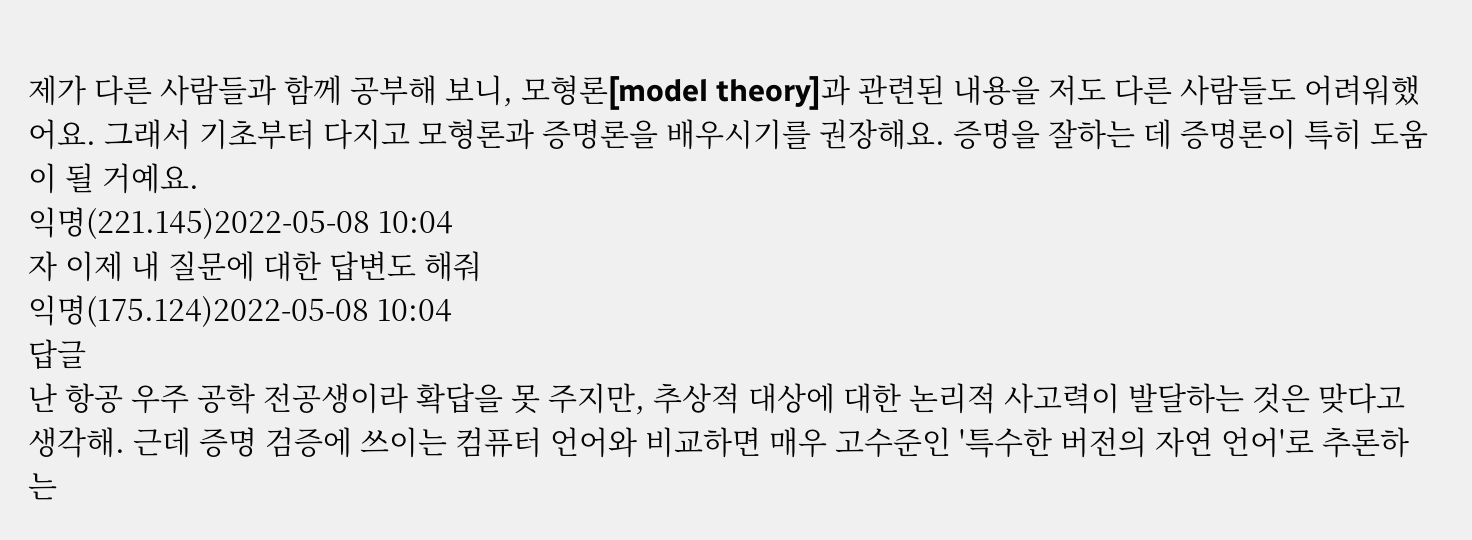제가 다른 사람들과 함께 공부해 보니, 모형론[model theory]과 관련된 내용을 저도 다른 사람들도 어려워했어요. 그래서 기초부터 다지고 모형론과 증명론을 배우시기를 권장해요. 증명을 잘하는 데 증명론이 특히 도움이 될 거예요.
익명(221.145)2022-05-08 10:04
자 이제 내 질문에 대한 답변도 해줘
익명(175.124)2022-05-08 10:04
답글
난 항공 우주 공학 전공생이라 확답을 못 주지만, 추상적 대상에 대한 논리적 사고력이 발달하는 것은 맞다고 생각해. 근데 증명 검증에 쓰이는 컴퓨터 언어와 비교하면 매우 고수준인 '특수한 버전의 자연 언어'로 추론하는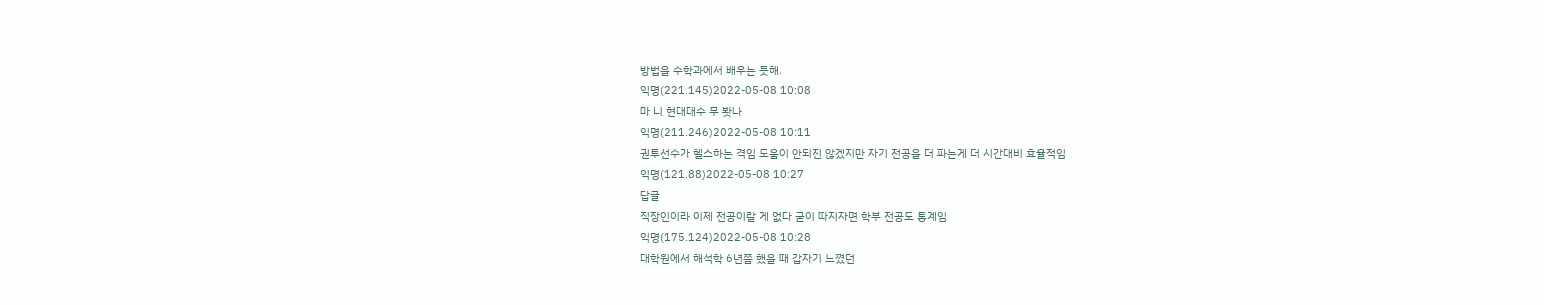방법을 수학과에서 배우는 듯해.
익명(221.145)2022-05-08 10:08
마 니 현대대수 무 봣나
익명(211.246)2022-05-08 10:11
권투선수가 헬스하는 격임 도움이 안되진 않겠지만 자기 전공을 더 파는게 더 시간대비 효율적임
익명(121.88)2022-05-08 10:27
답글
직장인이라 이제 전공이랄 게 없다 굳이 따지자면 학부 전공도 통계임
익명(175.124)2022-05-08 10:28
대학원에서 해석학 6년쯤 했을 때 갑자기 느꼈던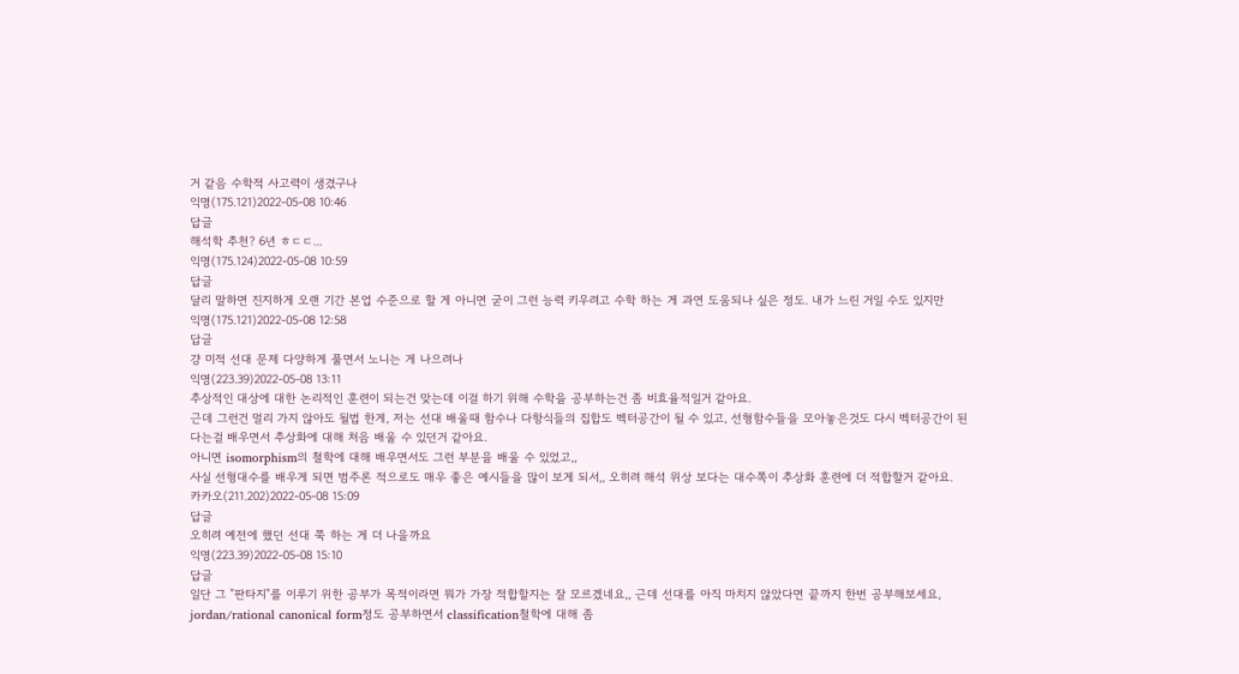거 같음 수학적 사고력이 생겼구나
익명(175.121)2022-05-08 10:46
답글
해석학 추천? 6년 ㅎㄷㄷ...
익명(175.124)2022-05-08 10:59
답글
달리 말하면 진지하게 오랜 기간 본업 수준으로 할 게 아니면 굳이 그런 능력 키우려고 수학 하는 게 과연 도움되나 싶은 정도. 내가 느린 거일 수도 있지만
익명(175.121)2022-05-08 12:58
답글
걍 미적 선대 문제 다양하게 풀면서 노니는 게 나으려나
익명(223.39)2022-05-08 13:11
추상적인 대상에 대한 논리적인 훈련이 되는건 맞는데 이걸 하기 위해 수학을 공부하는건 좀 비효율적일거 같아요.
근데 그런건 멀리 가지 않아도 될법 한게, 저는 선대 배울때 함수나 다항식들의 집합도 벡터공간이 될 수 있고, 선형함수들을 모아놓은것도 다시 벡터공간이 된다는걸 배우면서 추상화에 대해 처음 배울 수 있던거 같아요.
아니면 isomorphism의 철학에 대해 배우면서도 그런 부분을 배울 수 있었고,,
사실 선형대수를 배우게 되면 범주론 적으로도 매우 좋은 예시들을 많이 보게 되서,, 오히려 해석 위상 보다는 대수쪽이 추상화 훈련에 더 적합할거 같아요.
카카오(211.202)2022-05-08 15:09
답글
오히려 예전에 했던 선대 쭉 하는 게 더 나을까요
익명(223.39)2022-05-08 15:10
답글
일단 그 "판타지"를 이루기 위한 공부가 목적이라면 뭐가 가장 적합할지는 잘 모르겠네요,, 근데 선대를 아직 마치지 않았다면 끝까지 한번 공부해보세요, jordan/rational canonical form정도 공부하면서 classification철학에 대해 좀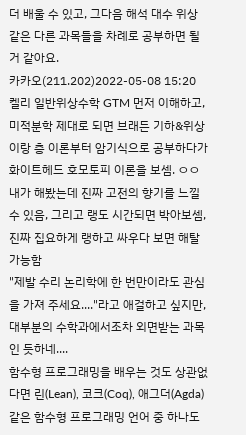더 배울 수 있고, 그다음 해석 대수 위상 같은 다른 과목들을 차례로 공부하면 될거 같아요.
카카오(211.202)2022-05-08 15:20
켈리 일반위상수학 GTM 먼저 이해하고, 미적분학 제대로 되면 브래든 기하&위상이랑 층 이론부터 암기식으로 공부하다가 화이트헤드 호모토피 이론을 보셈. ㅇㅇ 내가 해봤는데 진짜 고전의 향기를 느낄 수 있음, 그리고 랭도 시간되면 박아보셈, 진짜 집요하게 랭하고 싸우다 보면 해탈 가능함
"제발 수리 논리학에 한 번만이라도 관심을 가져 주세요...."라고 애걸하고 싶지만, 대부분의 수학과에서조차 외면받는 과목인 듯하네....
함수형 프로그래밍을 배우는 것도 상관없다면 린(Lean), 코크(Coq), 애그더(Agda) 같은 함수형 프로그래밍 언어 중 하나도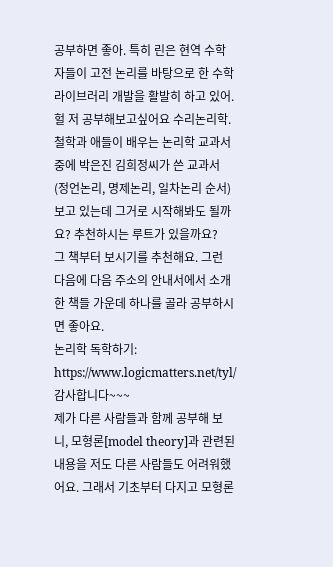공부하면 좋아. 특히 린은 현역 수학자들이 고전 논리를 바탕으로 한 수학 라이브러리 개발을 활발히 하고 있어.
헐 저 공부해보고싶어요 수리논리학. 철학과 애들이 배우는 논리학 교과서 중에 박은진 김희정씨가 쓴 교과서 (정언논리, 명제논리, 일차논리 순서) 보고 있는데 그거로 시작해봐도 될까요? 추천하시는 루트가 있을까요?
그 책부터 보시기를 추천해요. 그런 다음에 다음 주소의 안내서에서 소개한 책들 가운데 하나를 골라 공부하시면 좋아요.
논리학 독학하기:
https://www.logicmatters.net/tyl/
감사합니다~~~
제가 다른 사람들과 함께 공부해 보니, 모형론[model theory]과 관련된 내용을 저도 다른 사람들도 어려워했어요. 그래서 기초부터 다지고 모형론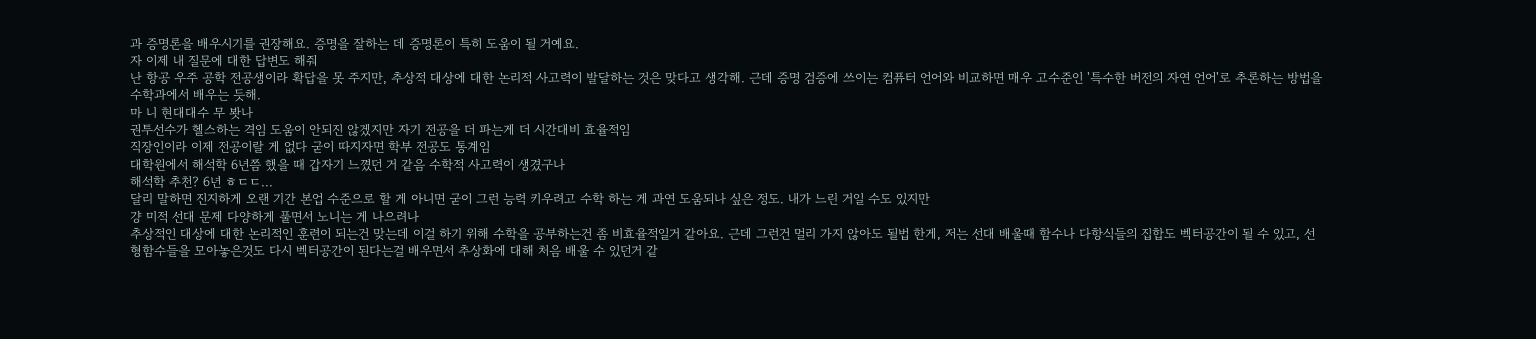과 증명론을 배우시기를 권장해요. 증명을 잘하는 데 증명론이 특히 도움이 될 거예요.
자 이제 내 질문에 대한 답변도 해줘
난 항공 우주 공학 전공생이라 확답을 못 주지만, 추상적 대상에 대한 논리적 사고력이 발달하는 것은 맞다고 생각해. 근데 증명 검증에 쓰이는 컴퓨터 언어와 비교하면 매우 고수준인 '특수한 버전의 자연 언어'로 추론하는 방법을 수학과에서 배우는 듯해.
마 니 현대대수 무 봣나
권투선수가 헬스하는 격임 도움이 안되진 않겠지만 자기 전공을 더 파는게 더 시간대비 효율적임
직장인이라 이제 전공이랄 게 없다 굳이 따지자면 학부 전공도 통계임
대학원에서 해석학 6년쯤 했을 때 갑자기 느꼈던 거 같음 수학적 사고력이 생겼구나
해석학 추천? 6년 ㅎㄷㄷ...
달리 말하면 진지하게 오랜 기간 본업 수준으로 할 게 아니면 굳이 그런 능력 키우려고 수학 하는 게 과연 도움되나 싶은 정도. 내가 느린 거일 수도 있지만
걍 미적 선대 문제 다양하게 풀면서 노니는 게 나으려나
추상적인 대상에 대한 논리적인 훈련이 되는건 맞는데 이걸 하기 위해 수학을 공부하는건 좀 비효율적일거 같아요. 근데 그런건 멀리 가지 않아도 될법 한게, 저는 선대 배울때 함수나 다항식들의 집합도 벡터공간이 될 수 있고, 선형함수들을 모아놓은것도 다시 벡터공간이 된다는걸 배우면서 추상화에 대해 처음 배울 수 있던거 같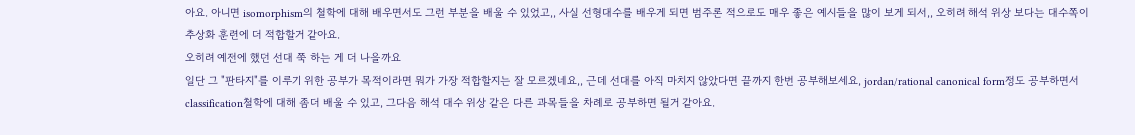아요. 아니면 isomorphism의 철학에 대해 배우면서도 그런 부분을 배울 수 있었고,, 사실 선형대수를 배우게 되면 범주론 적으로도 매우 좋은 예시들을 많이 보게 되서,, 오히려 해석 위상 보다는 대수쪽이 추상화 훈련에 더 적합할거 같아요.
오히려 예전에 했던 선대 쭉 하는 게 더 나을까요
일단 그 "판타지"를 이루기 위한 공부가 목적이라면 뭐가 가장 적합할지는 잘 모르겠네요,, 근데 선대를 아직 마치지 않았다면 끝까지 한번 공부해보세요, jordan/rational canonical form정도 공부하면서 classification철학에 대해 좀더 배울 수 있고, 그다음 해석 대수 위상 같은 다른 과목들을 차례로 공부하면 될거 같아요.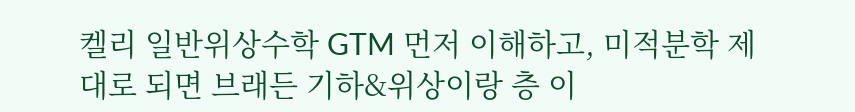켈리 일반위상수학 GTM 먼저 이해하고, 미적분학 제대로 되면 브래든 기하&위상이랑 층 이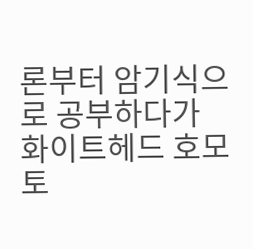론부터 암기식으로 공부하다가 화이트헤드 호모토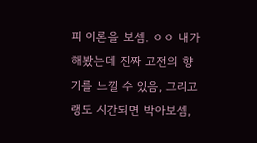피 이론을 보셈. ㅇㅇ 내가 해봤는데 진짜 고전의 향기를 느낄 수 있음, 그리고 랭도 시간되면 박아보셈,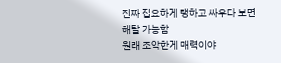진짜 집요하게 랭하고 싸우다 보면 해탈 가능함
원래 조악한게 매력이야